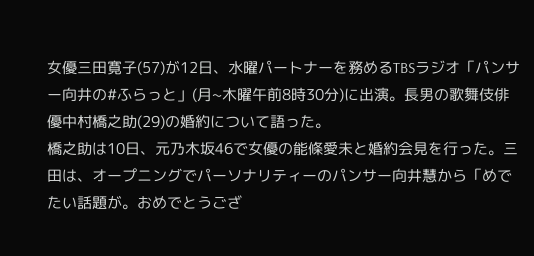女優三田寛子(57)が12日、水曜パートナーを務めるTBSラジオ「パンサー向井の#ふらっと」(月~木曜午前8時30分)に出演。長男の歌舞伎俳優中村橋之助(29)の婚約について語った。
橋之助は10日、元乃木坂46で女優の能條愛未と婚約会見を行った。三田は、オープニングでパーソナリティーのパンサー向井慧から「めでたい話題が。おめでとうござ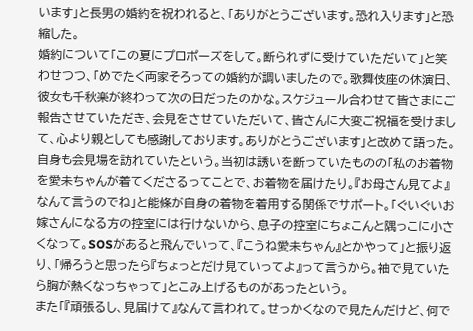います」と長男の婚約を祝われると、「ありがとうございます。恐れ入ります」と恐縮した。
婚約について「この夏にプロポーズをして。断られずに受けていただいて」と笑わせつつ、「めでたく両家そろっての婚約が調いましたので。歌舞伎座の休演日、彼女も千秋楽が終わって次の日だったのかな。スケジュール合わせて皆さまにご報告させていただき、会見をさせていただいて、皆さんに大変ご祝福を受けまして、心より親としても感謝しております。ありがとうございます」と改めて語った。
自身も会見場を訪れていたという。当初は誘いを断っていたものの「私のお着物を愛未ちゃんが着てくださるってことで、お着物を届けたり。『お母さん見てよ』なんて言うのでね」と能條が自身の着物を着用する関係でサポート。「ぐいぐいお嫁さんになる方の控室には行けないから、息子の控室にちょこんと隅っこに小さくなって。SOSがあると飛んでいって、『こうね愛未ちゃん』とかやって」と振り返り、「帰ろうと思ったら『ちょっとだけ見ていってよ』って言うから。袖で見ていたら胸が熱くなっちゃって」とこみ上げるものがあったという。
また「『頑張るし、見届けて』なんて言われて。せっかくなので見たんだけど、何で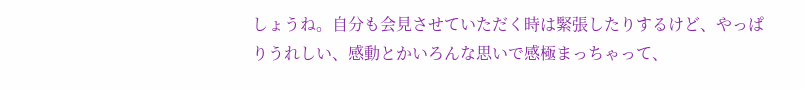しょうね。自分も会見させていただく時は緊張したりするけど、やっぱりうれしい、感動とかいろんな思いで感極まっちゃって、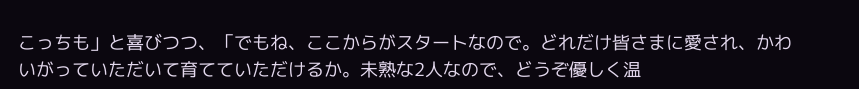こっちも」と喜びつつ、「でもね、ここからがスタートなので。どれだけ皆さまに愛され、かわいがっていただいて育てていただけるか。未熟な2人なので、どうぞ優しく温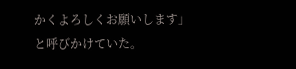かくよろしくお願いします」と呼びかけていた。